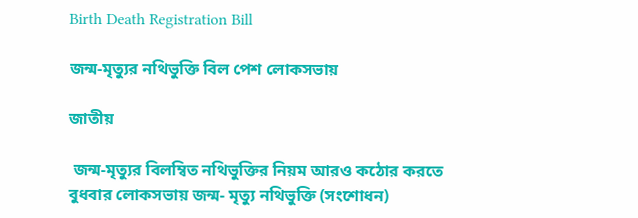Birth Death Registration Bill

জন্ম-মৃত্যুর নথিভুক্তি বিল পেশ লোকসভায়

জাতীয়

 জন্ম-মৃত্যুর বিলম্বিত নথিভুক্তির নিয়ম আরও কঠোর করতে বুধবার লোকসভায় জন্ম- মৃত্যু নথিভুক্তি (সংশোধন)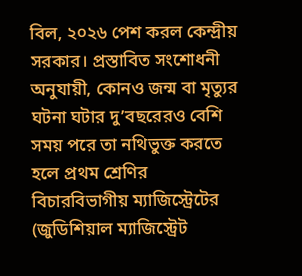বিল, ২০২৬ পেশ করল কেন্দ্রীয় সরকার। প্রস্তাবিত সংশোধনী অনুযায়ী, কোনও জন্ম বা মৃত্যুর ঘটনা ঘটার দু’বছরেরও বেশি সময় পরে তা নথিভুক্ত করতে হলে প্রথম শ্রেণির বিচারবিভাগীয় ম্যাজিস্ট্রেটের (জুডিশিয়াল ম্যাজিস্ট্রেট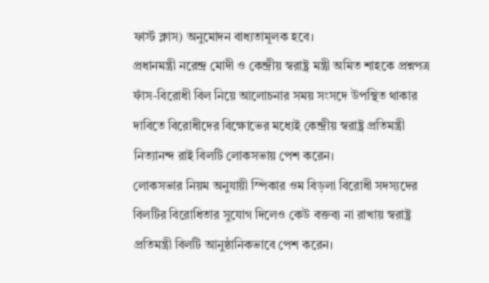ফার্স্ট ক্লাস) অনুমোদন বাধ্যতামূলক হবে।
প্রধানমন্ত্রী নরেন্দ্র মোদী ও কেন্দ্রীয় স্বরাষ্ট্র মন্ত্রী অমিত শাহকে প্রশ্নপত্র ফাঁস-বিরোধী বিল নিয়ে আলোচনার সময় সংসদে উপস্থিত থাকার দাবিতে বিরোধীদের বিক্ষোভের মধ্যেই কেন্দ্রীয় স্বরাষ্ট্র প্রতিমন্ত্রী নিত্যানন্দ রাই বিলটি লোকসভায় পেশ করেন।
লোকসভার নিয়ম অনুযায়ী স্পিকার ওম বিড়লা বিরোধী সদস্যদের বিলটির বিরোধিতার সুযোগ দিলেও কেউ বক্তব্য না রাখায় স্বরাষ্ট্র প্রতিমন্ত্রী বিলটি আনুষ্ঠানিকভাবে পেশ করেন।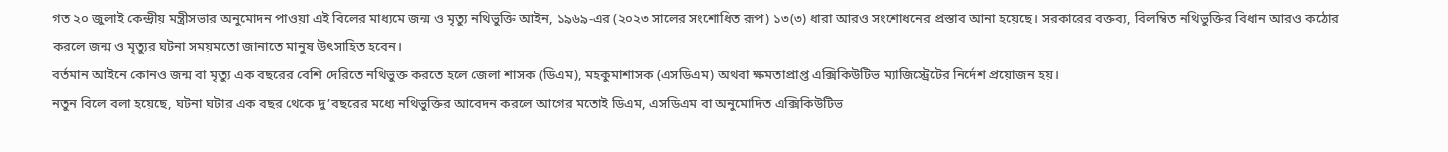গত ২০ জুলাই কেন্দ্রীয় মন্ত্রীসভার অনুমোদন পাওয়া এই বিলের মাধ্যমে জন্ম ও মৃত্যু নথিভুক্তি আইন, ১৯৬৯-এর (২০২৩ সালের সংশোধিত রূপ) ১৩(৩) ধারা আরও সংশোধনের প্রস্তাব আনা হয়েছে। সরকারের বক্তব্য, বিলম্বিত নথিভুক্তির বিধান আরও কঠোর করলে জন্ম ও মৃত্যুর ঘটনা সময়মতো জানাতে মানুষ উৎসাহিত হবেন।
বর্তমান আইনে কোনও জন্ম বা মৃত্যু এক বছরের বেশি দেরিতে নথিভুক্ত করতে হলে জেলা শাসক (ডিএম), মহকুমাশাসক (এসডিএম) অথবা ক্ষমতাপ্রাপ্ত এক্সিকিউটিভ ম্যাজিস্ট্রেটের নির্দেশ প্রয়োজন হয়।
নতুন বিলে বলা হয়েছে, ঘটনা ঘটার এক বছর থেকে দু’বছরের মধ্যে নথিভুক্তির আবেদন করলে আগের মতোই ডিএম, এসডিএম বা অনুমোদিত এক্সিকিউটিভ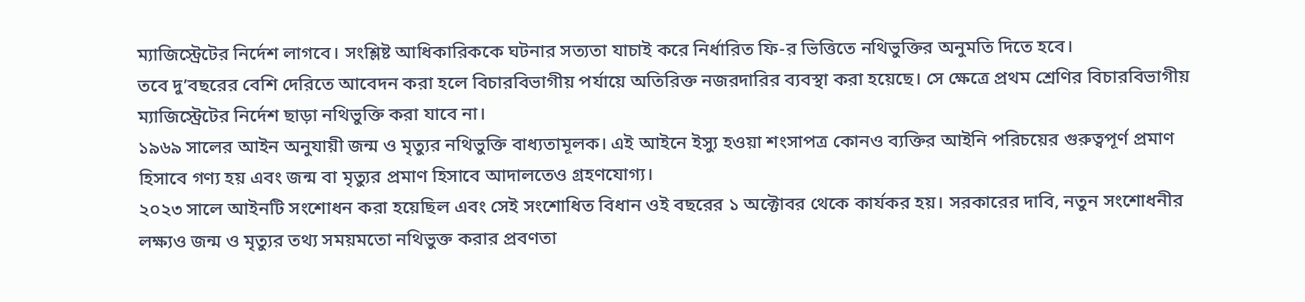ম্যাজিস্ট্রেটের নির্দেশ লাগবে। সংশ্লিষ্ট আধিকারিককে ঘটনার সত্যতা যাচাই করে নির্ধারিত ফি-র ভিত্তিতে নথিভুক্তির অনুমতি দিতে হবে।
তবে দু’বছরের বেশি দেরিতে আবেদন করা হলে বিচারবিভাগীয় পর্যায়ে অতিরিক্ত নজরদারির ব্যবস্থা করা হয়েছে। সে ক্ষেত্রে প্রথম শ্রেণির বিচারবিভাগীয় ম্যাজিস্ট্রেটের নির্দেশ ছাড়া নথিভুক্তি করা যাবে না।
১৯৬৯ সালের আইন অনুযায়ী জন্ম ও মৃত্যুর নথিভুক্তি বাধ্যতামূলক। এই আইনে ইস্যু হওয়া শংসাপত্র কোনও ব্যক্তির আইনি পরিচয়ের গুরুত্বপূর্ণ প্রমাণ হিসাবে গণ্য হয় এবং জন্ম বা মৃত্যুর প্রমাণ হিসাবে আদালতেও গ্রহণযোগ্য।
২০২৩ সালে আইনটি সংশোধন করা হয়েছিল এবং সেই সংশোধিত বিধান ওই বছরের ১ অক্টোবর থেকে কার্যকর হয়। সরকারের দাবি, নতুন সংশোধনীর লক্ষ্যও জন্ম ও মৃত্যুর তথ্য সময়মতো নথিভুক্ত করার প্রবণতা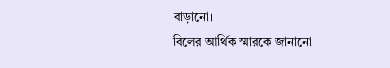বাড়ানো।
বিলের আর্থিক স্মারকে জানানো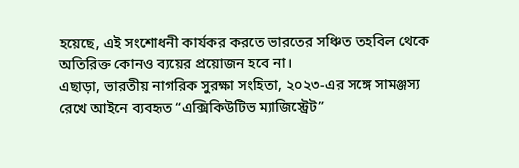হয়েছে, এই সংশোধনী কার্যকর করতে ভারতের সঞ্চিত তহবিল থেকে অতিরিক্ত কোনও ব্যয়ের প্রয়োজন হবে না।
এছাড়া, ভারতীয় নাগরিক সুরক্ষা সংহিতা, ২০২৩-এর সঙ্গে সামঞ্জস্য রেখে আইনে ব্যবহৃত “এক্সিকিউটিভ ম্যাজিস্ট্রেট”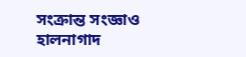সংক্রান্ত সংজ্ঞাও হালনাগাদ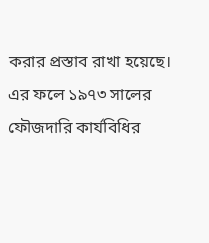করার প্রস্তাব রাখা হয়েছে। এর ফলে ১৯৭৩ সালের ফৌজদারি কার্যবিধির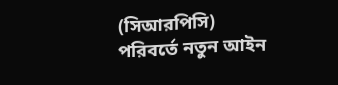(সিআরপিসি) পরিবর্তে নতুন আইন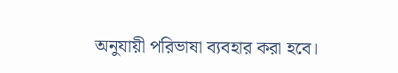অনুযায়ী পরিভাষা ব্যবহার করা হবে।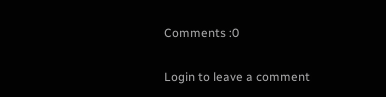Comments :0

Login to leave a comment